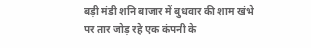बड़ी मंडी शनि बाजार में बुधवार की शाम खंभे पर तार जोड़ रहे एक कंपनी के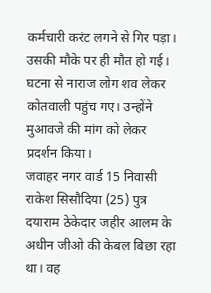कर्मचारी करंट लगने से गिर पड़ा। उसकी मौके पर ही मौत हो गई। घटना से नाराज लोग शव लेकर कोतवाली पहुंच गए। उन्होंने मुआवजे की मांग को लेकर प्रदर्शन किया।
जवाहर नगर वार्ड 15 निवासी राकेश सिसौदिया (25) पुत्र दयाराम ठेकेदार जहीर आलम के अधीन जीओ की केबल बिछा रहा था। वह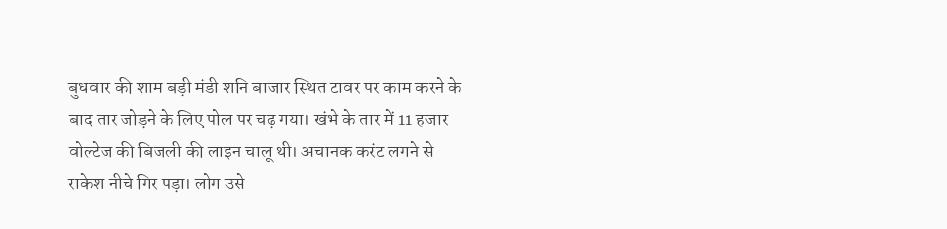बुधवार की शाम बड़ी मंडी शनि बाजार स्थित टावर पर काम करने के बाद तार जोड़ने के लिए पोल पर चढ़ गया। खंभे के तार में 11 हजार वोल्टेज की बिजली की लाइन चालू थी। अचानक करंट लगने से राकेश नीचे गिर पड़ा। लोग उसे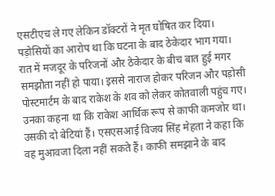एसटीएच ले गए लेकिन डॉक्टरों ने मृत घोषित कर दिया।
पड़ोसियों का आरोप था कि घटना के बाद ठेकेदार भाग गया। रात में मजदूर के परिजनों और ठेकेदार के बीच बात हुई मगर समझौता नहीं हो पाया। इससे नाराज होकर परिजन और पड़ोसी पोस्टमार्टम के बाद राकेश के शव को लेकर कोतवाली पहुंच गए। उनका कहना था कि राकेश आर्थिक रूप से काफी कमजोर था। उसकी दो बेटियां हैं। एसएसआई विजय सिंह मेहता ने कहा कि वह मुआवजा दिला नहीं सकते हैं। काफी समझाने के बाद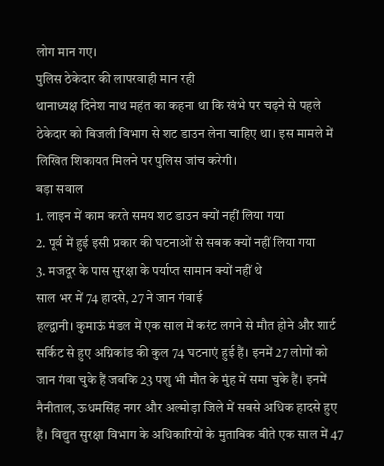लोग मान गए।
पुलिस ठेकेदार की लापरवाही मान रही
थानाध्यक्ष दिनेश नाथ महंत का कहना था कि खंभे पर चढ़ने से पहले ठेकेदार को बिजली विभाग से शट डाउन लेना चाहिए था। इस मामले में लिखित शिकायत मिलने पर पुलिस जांच करेगी।
बड़ा सवाल
1. लाइन में काम करते समय शट डाउन क्यों नहीं लिया गया
2. पूर्व में हुई इसी प्रकार की घटनाओं से सबक क्यों नहीं लिया गया
3. मजदूर के पास सुरक्षा के पर्याप्त सामान क्यों नहीं थे
साल भर में 74 हादसे, 27 ने जान गंवाई
हल्द्वानी। कुमाऊं मंडल में एक साल में करंट लगने से मौत होने और शार्ट सर्किट से हुए अग्निकांड की कुल 74 घटनाएं हुई हैं। इनमें 27 लोगों को जान गंवा चुके हैं जबकि 23 पशु भी मौत के मुंह में समा चुके हैं। इनमें नैनीताल, ऊधमसिंह नगर और अल्मोड़ा जिले में सबसे अधिक हादसे हुए हैं। विद्युत सुरक्षा विभाग के अधिकारियों के मुताबिक बीते एक साल में 47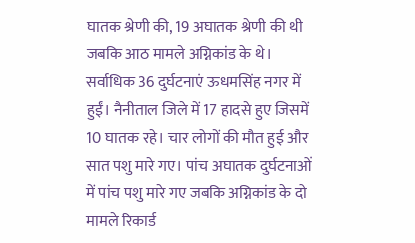घातक श्रेणी की, 19 अघातक श्रेणी की थी जबकि आठ मामले अग्निकांड के थे। सर्वाधिक 36 दुर्घटनाएं ऊधमसिंह नगर में हुईं। नैनीताल जिले में 17 हादसे हुए जिसमें 10 घातक रहे। चार लोगों की मौत हुई और सात पशु मारे गए। पांच अघातक दुर्घटनाओं में पांच पशु मारे गए जबकि अग्निकांड के दो मामले रिकार्ड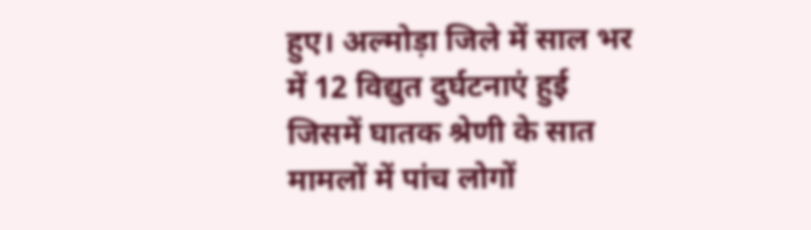हुए। अल्मोड़ा जिले में साल भर में 12 विद्युत दुर्घटनाएं हुई जिसमें घातक श्रेणी के सात मामलों में पांच लोगों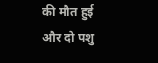की मौत हुई और दो पशु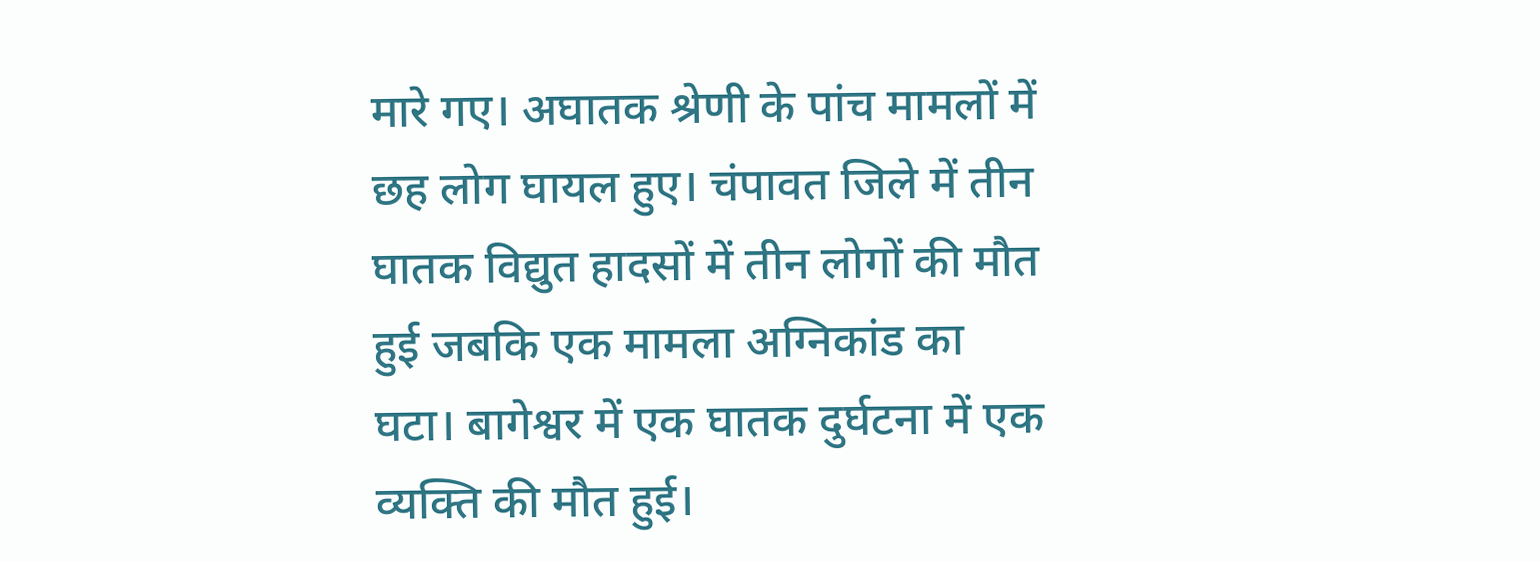मारे गए। अघातक श्रेणी के पांच मामलों में छह लोग घायल हुए। चंपावत जिले में तीन घातक विद्युत हादसों में तीन लोगों की मौत हुई जबकि एक मामला अग्निकांड का घटा। बागेश्वर में एक घातक दुर्घटना में एक व्यक्ति की मौत हुई।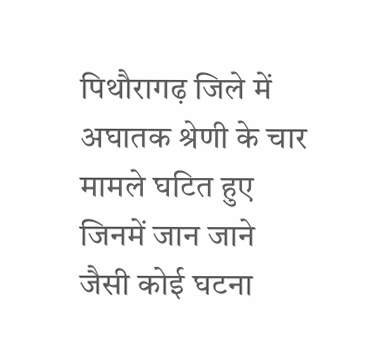पिथौरागढ़ जिले में अघातक श्रेणी के चार मामले घटित हुए जिनमें जान जाने जैसी कोई घटना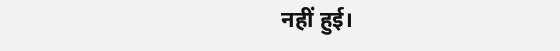नहीं हुई।